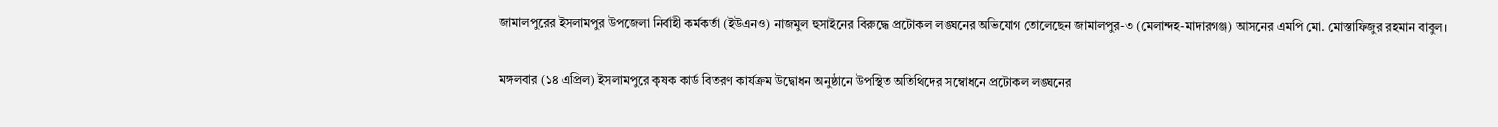জামালপুরের ইসলামপুর উপজেলা নির্বাহী কর্মকর্তা (ইউএনও) নাজমুল হুসাইনের বিরুদ্ধে প্রটোকল লঙ্ঘনের অভিযোগ তোলেছেন জামালপুর-৩ (মেলান্দহ-মাদারগঞ্জ) আসনের এমপি মো. মোস্তাফিজুর রহমান বাবুল।

মঙ্গলবার (১৪ এপ্রিল) ইসলামপুরে কৃষক কার্ড বিতরণ কার্যক্রম উদ্বোধন অনুষ্ঠানে উপস্থিত অতিথিদের সম্বোধনে প্রটোকল লঙ্ঘনের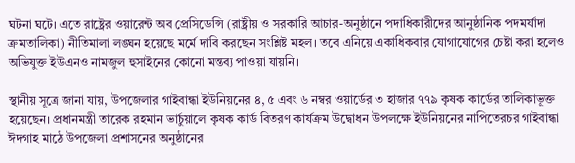ঘটনা ঘটে। এতে রাষ্ট্রের ওয়ারেন্ট অব প্রেসিডেন্সি (রাষ্ট্রীয় ও সরকারি আচার-অনুষ্ঠানে পদাধিকারীদের আনুষ্ঠানিক পদমর্যাদা ক্রমতালিকা) নীতিমালা লঙ্ঘন হয়েছে মর্মে দাবি করছেন সংশ্লিষ্ট মহল। তবে এনিয়ে একাধিকবার যোগাযোগের চেষ্টা করা হলেও অভিযুক্ত ইউএনও নামজুল হুসাইনের কোনো মন্তব্য পাওয়া যায়নি।

স্থানীয় সূত্রে জানা যায়, উপজেলার গাইবান্ধা ইউনিয়নের ৪, ৫ এবং ৬ নম্বর ওয়ার্ডের ৩ হাজার ৭৭৯ কৃষক কার্ডের তালিকাভূক্ত হয়েছেন। প্রধানমন্ত্রী তারেক রহমান ভার্চুয়ালে কৃষক কার্ড বিতরণ কার্যক্রম উদ্বোধন উপলক্ষে ইউনিয়নের নাপিতেরচর গাইবান্ধা ঈদগাহ মাঠে উপজেলা প্রশাসনের অনুষ্ঠানের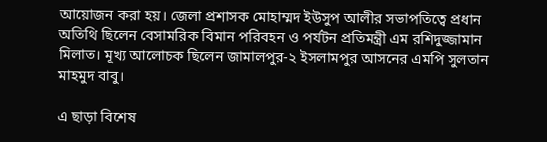আয়োজন করা হয়। জেলা প্রশাসক মোহাম্মদ ইউসুপ আলীর সভাপতিত্বে প্রধান অতিথি ছিলেন বেসামরিক বিমান পরিবহন ও পর্যটন প্রতিমন্ত্রী এম রশিদুজ্জামান মিলাত। মূখ্য আলোচক ছিলেন জামালপুর-২ ইসলামপুর আসনের এমপি সুলতান মাহমুদ বাবু।

এ ছাড়া বিশেষ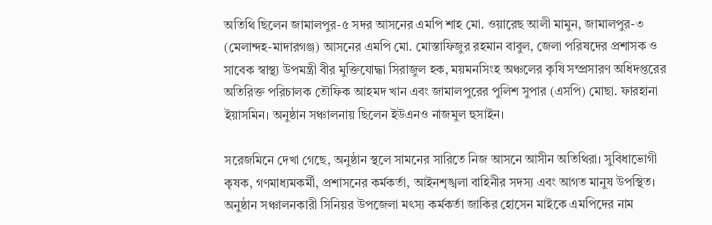অতিথি ছিলেন জামালপুর-৫ সদর আসনের এমপি শাহ মো. ওয়ারেছ আলী মামুন, জামালপুর-৩ (মেলান্দহ-মাদারগঞ্জ) আসনের এমপি মো. মোস্তাফিজুর রহমান বাবুল, জেলা পরিষদের প্রশাসক ও সাবেক স্বাস্থ্য উপমন্ত্রী বীর মুক্তিযোদ্ধা সিরাজুল হক, ময়মনসিংহ অঞ্চলের কৃষি সম্প্রসারণ অধিদপ্তরের অতিরিক্ত পরিচালক তৌফিক আহমদ খান এবং জামালপুরের পুলিশ সুপার (এসপি) মোছা. ফারহানা ইয়াসমিন। অনুষ্ঠান সঞ্চালনায় ছিলেন ইউএনও নাজমুল হুসাইন।

সরেজমিনে দেখা গেছে, অনুষ্ঠান স্থলে সামনের সারিতে নিজ আসনে আসীন অতিথিরা। সুবিধাভোগী কৃষক, গণমাধ্যমকর্মী, প্রশাসনের কর্মকর্তা, আইনশৃঙ্খলা বাহিনীর সদস্য এবং আগত মানুষ উপস্থিত। অনুষ্ঠান সঞ্চালনকারী সিনিয়র উপজেলা মৎস্য কর্মকর্তা জাকির হোসেন মাইকে এমপিদের নাম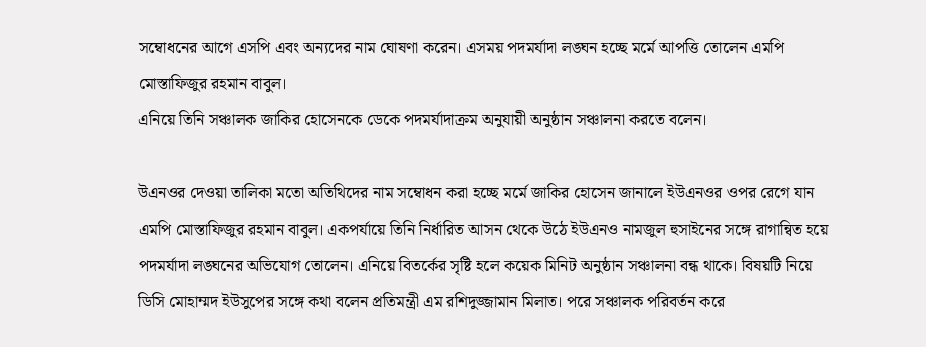সম্বোধনের আগে এসপি এবং অন্যদের নাম ঘোষণা করেন। এসময় পদমর্যাদা লঙ্ঘন হচ্ছে মর্মে আপত্তি তোলেন এমপি মোস্তাফিজুর রহমান বাবুল।
এনিয়ে তিনি সঞ্চালক জাকির হোসেনকে ডেকে পদমর্যাদাক্রম অনুযায়ী অনুষ্ঠান সঞ্চালনা করতে বলেন।

উএনওর দেওয়া তালিকা মতো অতিথিদের নাম সম্বোধন করা হচ্ছে মর্মে জাকির হোসেন জানালে ইউএনওর ওপর রেগে যান এমপি মোস্তাফিজুর রহমান বাবুল। একপর্যায়ে তিনি নির্ধারিত আসন থেকে উঠে ইউএনও নামজুল হুসাইনের সঙ্গে রাগান্বিত হয়ে পদমর্যাদা লঙ্ঘনের অভিযোগ তোলেন। এনিয়ে বিতর্কের সৃষ্টি হলে কয়েক মিনিট অনুষ্ঠান সঞ্চালনা বন্ধ থাকে। বিষয়টি নিয়ে ডিসি মোহাম্মদ ইউসুপের সঙ্গে কথা বলেন প্রতিমন্ত্রী এম রশিদুজ্জামান মিলাত। পরে সঞ্চালক পরিবর্তন করে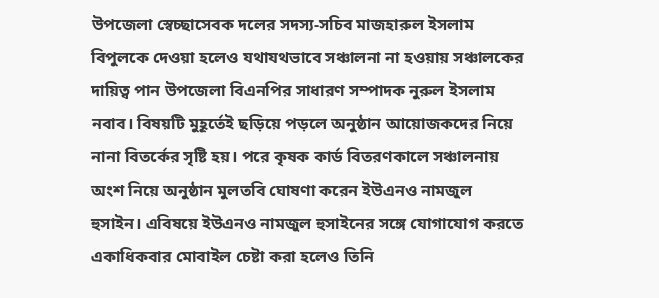উপজেলা স্বেচ্ছাসেবক দলের সদস্য-সচিব মাজহারুল ইসলাম বিপুলকে দেওয়া হলেও যথাযথভাবে সঞ্চালনা না হওয়ায় সঞ্চালকের দায়িত্ব পান উপজেলা বিএনপির সাধারণ সম্পাদক নুরুল ইসলাম নবাব। বিষয়টি মুহূর্তেই ছড়িয়ে পড়লে অনুষ্ঠান আয়োজকদের নিয়ে নানা বিতর্কের সৃষ্টি হয়। পরে কৃষক কার্ড বিতরণকালে সঞ্চালনায় অংশ নিয়ে অনুষ্ঠান মুলতবি ঘোষণা করেন ইউএনও নামজুল হুসাইন। এবিষয়ে ইউএনও নামজুল হুসাইনের সঙ্গে যোগাযোগ করতে একাধিকবার মোবাইল চেষ্টা করা হলেও তিনি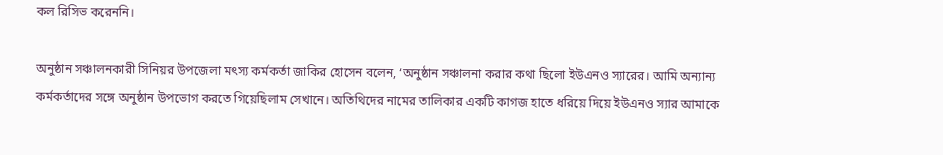কল রিসিভ করেননি।

অনুষ্ঠান সঞ্চালনকারী সিনিয়র উপজেলা মৎস্য কর্মকর্তা জাকির হোসেন বলেন, ‘অনুষ্ঠান সঞ্চালনা করার কথা ছিলো ইউএনও স্যারের। আমি অন্যান্য কর্মকর্তাদের সঙ্গে অনুষ্ঠান উপভোগ করতে গিয়েছিলাম সেখানে। অতিথিদের নামের তালিকার একটি কাগজ হাতে ধরিয়ে দিয়ে ইউএনও স্যার আমাকে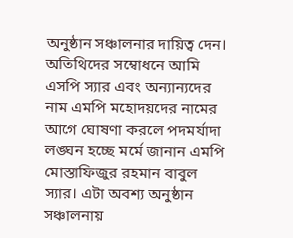অনুষ্ঠান সঞ্চালনার দায়িত্ব দেন। অতিথিদের সম্বোধনে আমি এসপি স্যার এবং অন্যান্যদের নাম এমপি মহোদয়দের নামের আগে ঘোষণা করলে পদমর্যাদা লঙ্ঘন হচ্ছে মর্মে জানান এমপি মোস্তাফিজুর রহমান বাবুল স্যার। এটা অবশ্য অনুষ্ঠান সঞ্চালনায়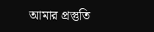আমার প্রস্তুতি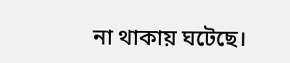না থাকায় ঘটেছে।